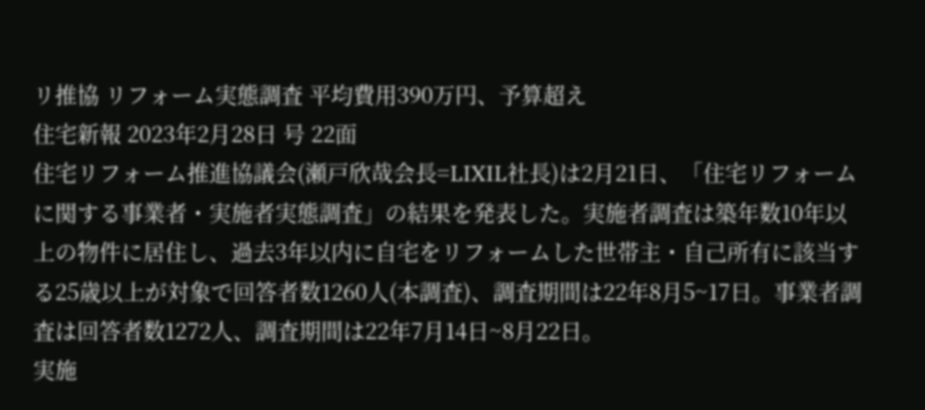リ推協 リフォーム実態調査 平均費用390万円、予算超え
住宅新報 2023年2月28日 号 22面
住宅リフォーム推進協議会(瀬戸欣哉会長=LIXIL社長)は2月21日、「住宅リフォームに関する事業者・実施者実態調査」の結果を発表した。実施者調査は築年数10年以上の物件に居住し、過去3年以内に自宅をリフォームした世帯主・自己所有に該当する25歳以上が対象で回答者数1260人(本調査)、調査期間は22年8月5~17日。事業者調査は回答者数1272人、調査期間は22年7月14日~8月22日。
実施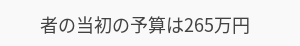者の当初の予算は265万円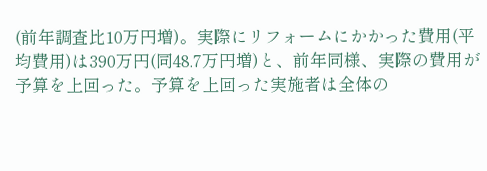(前年調査比10万円増)。実際にリフォームにかかった費用(平均費用)は390万円(同48.7万円増)と、前年同様、実際の費用が予算を上回った。予算を上回った実施者は全体の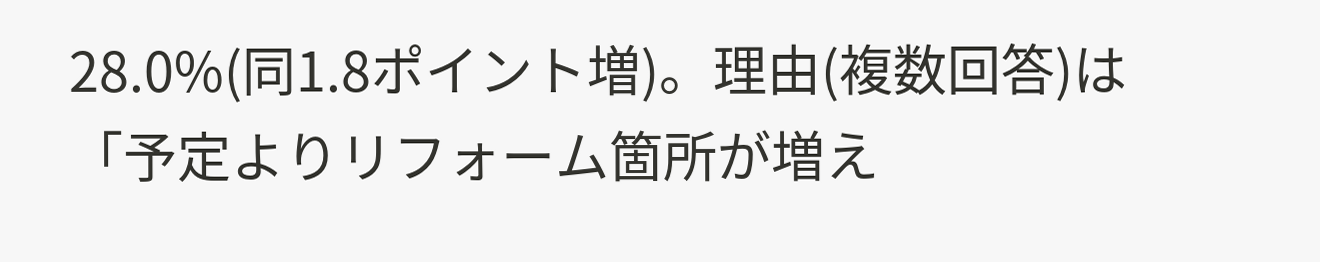28.0%(同1.8ポイント増)。理由(複数回答)は「予定よりリフォーム箇所が増え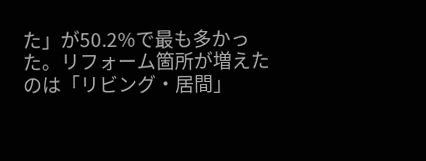た」が50.2%で最も多かった。リフォーム箇所が増えたのは「リビング・居間」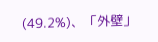(49.2%)、「外壁」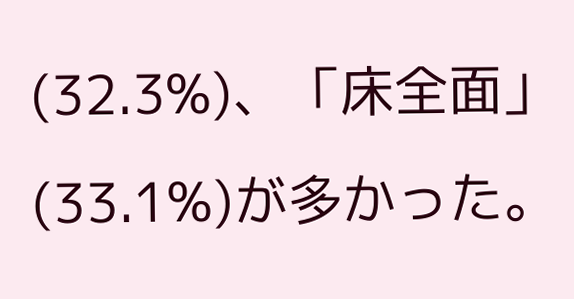(32.3%)、「床全面」(33.1%)が多かった。